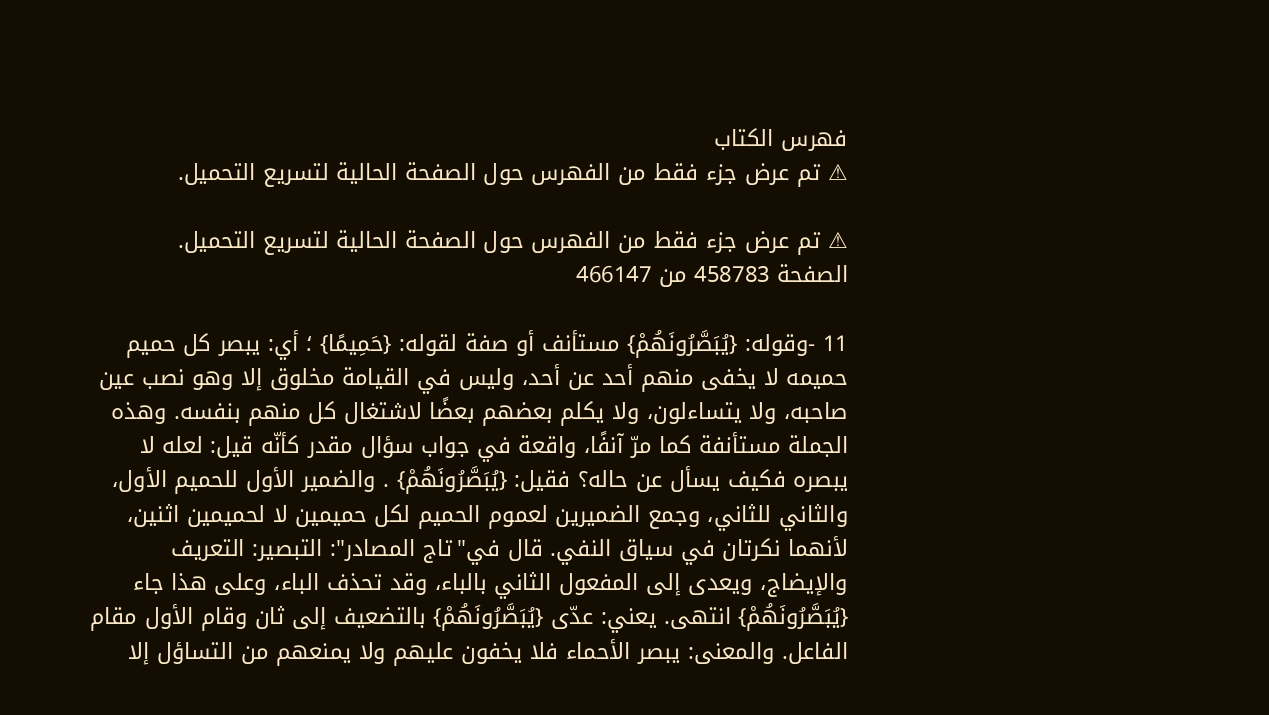فهرس الكتاب
⚠ تم عرض جزء فقط من الفهرس حول الصفحة الحالية لتسريع التحميل.

⚠ تم عرض جزء فقط من الفهرس حول الصفحة الحالية لتسريع التحميل.
الصفحة 458783 من 466147

11 -وقوله: {يُبَصَّرُونَهُمْ} مستأنف أو صفة لقوله: {حَمِيمًا} ؛ أي: يبصر كل حميم حميمه لا يخفى منهم أحد عن أحد، وليس في القيامة مخلوق إلا وهو نصب عين صاحبه، ولا يتساءلون، ولا يكلم بعضهم بعضًا لاشتغال كل منهم بنفسه. وهذه الجملة مستأنفة كما مرّ آنفًا، واقعة في جواب سؤال مقدر كأنّه قيل: لعله لا يبصره فكيف يسأل عن حاله؟ فقيل: {يُبَصَّرُونَهُمْ} . والضمير الأول للحميم الأول، والثاني للثاني، وجمع الضميرين لعموم الحميم لكل حميمين لا لحميمين اثنين، لأنهما نكرتان في سياق النفي. قال في"تاج المصادر": التبصير: التعريف والإيضاج، ويعدى إلى المفعول الثاني بالباء، وقد تحذف الباء، وعلى هذا جاء {يُبَصَّرُونَهُمْ} انتهى. يعني: عدّى {يُبَصَّرُونَهُمْ} بالتضعيف إلى ثان وقام الأول مقام الفاعل. والمعنى: يبصر الأحماء فلا يخفون عليهم ولا يمنعهم من التساؤل إلا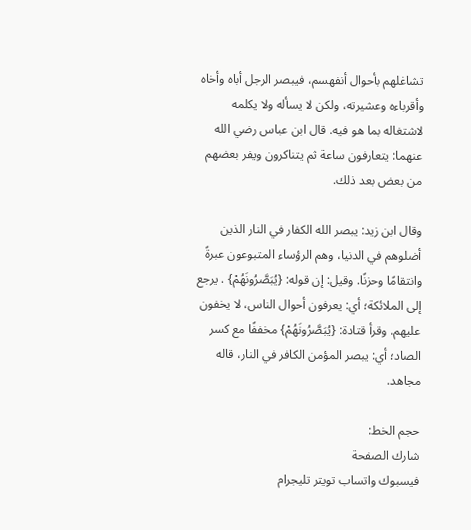تشاغلهم بأحوال أنفهسم، فيبصر الرجل أباه وأخاه وأقرباءه وعشيرته، ولكن لا يسأله ولا يكلمه لاشتغاله بما هو فيه. قال ابن عباس رضي الله عنهما: يتعارفون ساعة ثم يتناكرون ويفر بعضهم من بعض بعد ذلك.

وقال ابن زيد: يبصر الله الكفار في النار الذين أضلوهم في الدنيا، وهم الرؤساء المتبوعون عبرةً وانتقامًا وحزنًا. وقيل: إن قوله: {يُبَصَّرُونَهُمْ} . يرجع إلى الملائكة؛ أي: يعرفون أحوال الناس، لا يخفون عليهم. وقرأ قتادة: {يُبَصَّرُونَهُمْ} مخففًا مع كسر الصاد؛ أي: يبصر المؤمن الكافر في النار، قاله مجاهد.

حجم الخط:
شارك الصفحة
فيسبوك واتساب تويتر تليجرام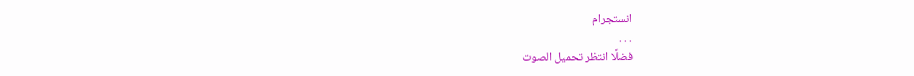انستجرام
. . .
فضلًا انتظر تحميل الصوت